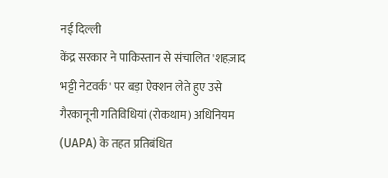नई दिल्ली
केंद्र सरकार ने पाकिस्तान से संचालित 'शहज़ाद भट्टी नेटवर्क' पर बड़ा ऐक्शन लेते हुए उसे गैरकानूनी गतिविधियां (रोकथाम) अधिनियम (UAPA) के तहत प्रतिबंधित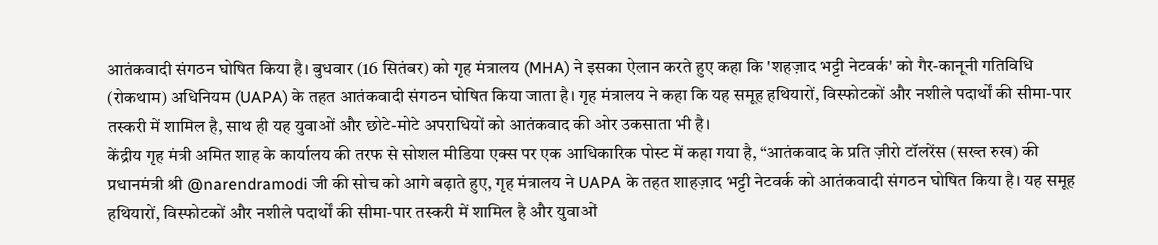आतंकवादी संगठन घोषित किया है। बुधवार (16 सितंबर) को गृह मंत्रालय (MHA) ने इसका ऐलान करते हुए कहा कि 'शहज़ाद भट्टी नेटवर्क' को गैर-कानूनी गतिविधि (रोकथाम) अधिनियम (UAPA) के तहत आतंकवादी संगठन घोषित किया जाता है। गृह मंत्रालय ने कहा कि यह समूह हथियारों, विस्फोटकों और नशीले पदार्थों की सीमा-पार तस्करी में शामिल है, साथ ही यह युवाओं और छोटे-मोटे अपराधियों को आतंकवाद की ओर उकसाता भी है।
केंद्रीय गृह मंत्री अमित शाह के कार्यालय की तरफ से सोशल मीडिया एक्स पर एक आधिकारिक पोस्ट में कहा गया है, “आतंकवाद के प्रति ज़ीरो टॉलरेंस (सख्त रुख) की प्रधानमंत्री श्री @narendramodi जी की सोच को आगे बढ़ाते हुए, गृह मंत्रालय ने UAPA के तहत शाहज़ाद भट्टी नेटवर्क को आतंकवादी संगठन घोषित किया है। यह समूह हथियारों, विस्फोटकों और नशीले पदार्थों की सीमा-पार तस्करी में शामिल है और युवाओं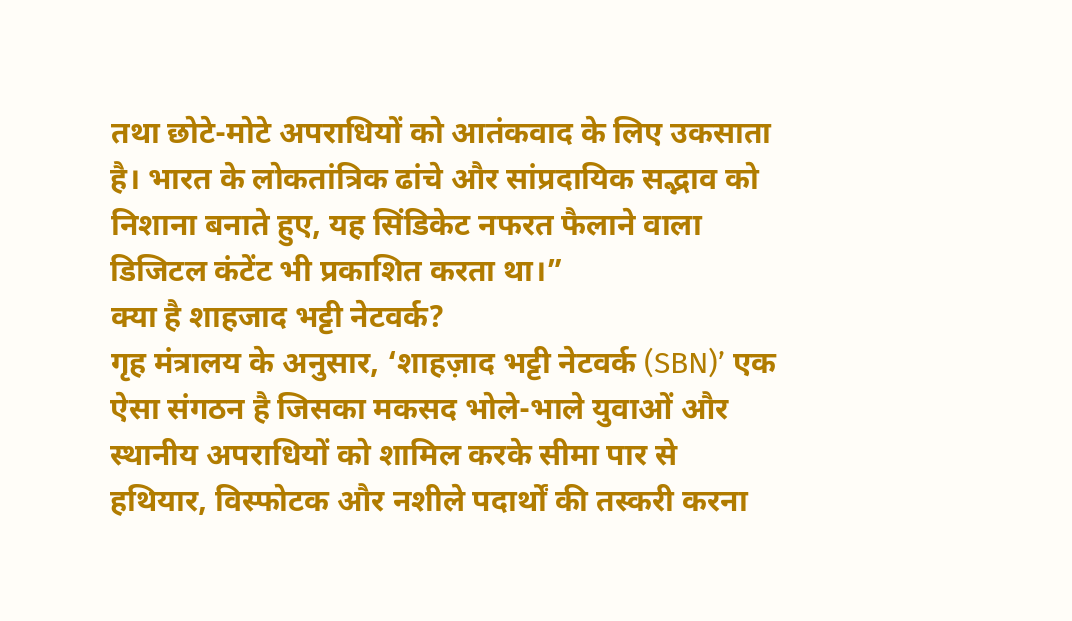तथा छोटे-मोटे अपराधियों को आतंकवाद के लिए उकसाता है। भारत के लोकतांत्रिक ढांचे और सांप्रदायिक सद्भाव को निशाना बनाते हुए, यह सिंडिकेट नफरत फैलाने वाला डिजिटल कंटेंट भी प्रकाशित करता था।”
क्या है शाहजाद भट्टी नेटवर्क?
गृह मंत्रालय के अनुसार, ‘शाहज़ाद भट्टी नेटवर्क (SBN)’ एक ऐसा संगठन है जिसका मकसद भोले-भाले युवाओं और स्थानीय अपराधियों को शामिल करके सीमा पार से हथियार, विस्फोटक और नशीले पदार्थों की तस्करी करना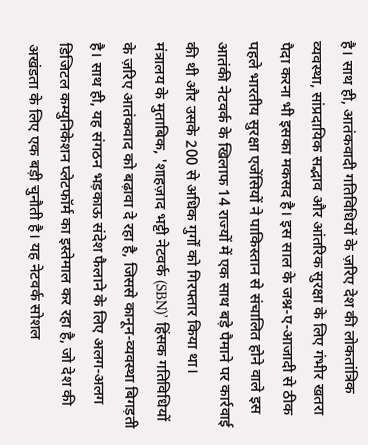है। साथ ही, आतंकवादी गतिविधियों के ज़रिए देश की लोकतांत्रिक व्यवस्था, सांप्रदायिक सद्भाव और आंतरिक सुरक्षा के लिए गंभीर खतरा पैदा करना भी इसका मकसद है। इस साल के जश्न-ए-आजादी से ठीक पहले भारतीय सुरक्षा एजेंसियों ने पाकिस्तान से संचालित होने वाले इस आतंकी नेटवर्क के खिलाफ 14 राज्यों में एक साथ बड़े पैमाने पर कार्रवाई की थी और उसके 200 से अधिक गुर्गों को गिरफ्तार किया था।
मंत्रालय के मुताबिक, 'शाहज़ाद भट्टी नेटवर्क (SBN)’ हिंसक गतिविधियों के ज़रिए आतंकवाद को बढ़ावा दे रहा है, जिससे कानून-व्यवस्था बिगड़ती है। साथ ही, यह संगठन भड़काऊ संदेश फैलाने के लिए अलग-अलग डिजिटल कम्युनिकेशन प्लेटफॉर्म का इस्तेमाल कर रहा है, जो देश की अखंडता के लिए एक बड़ी चुनौती है। यह नेटवर्क सोशल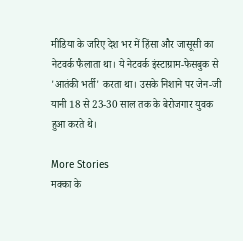मीडिया के जरिए देश भर में हिंसा और जासूसी का नेटवर्क फैलाता था। ये नेटवर्क इंस्टाग्राम-फेसबुक से 'आतंकी भर्ती' करता था। उसके निशाने पर जेन-जी यानी 18 से 23-30 साल तक के बेरोजगार युवक हुआ करते थे।

More Stories
मक्का के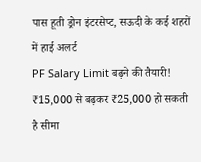पास हूती ड्रोन इंटरसेप्ट, सऊदी के कई शहरों में हाई अलर्ट
PF Salary Limit बढ़ने की तैयारी! ₹15,000 से बढ़कर ₹25,000 हो सकती है सीमा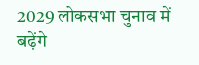2029 लोकसभा चुनाव में बढ़ेंगे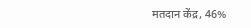मतदान केंद्र, 46%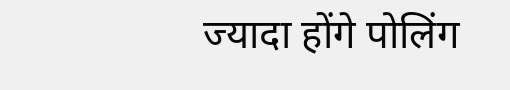ज्यादा होंगे पोलिंग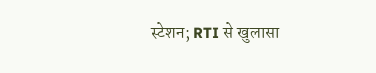स्टेशन; RTI से खुलासा